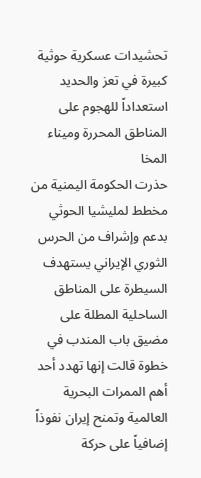تحشيدات عسكرية حوثية كبيرة في تعز والحديد استعداداً للهجوم على المناطق المحررة وميناء المخا
حذرت الحكومة اليمنية من مخطط لمليشيا الحوثي بدعم وإشراف من الحرس الثوري الإيراني يستهدف السيطرة على المناطق الساحلية المطلة على مضيق باب المندب في خطوة قالت إنها تهدد أحد أهم الممرات البحرية العالمية وتمنح إيران نفوذاً إضافياً على حركة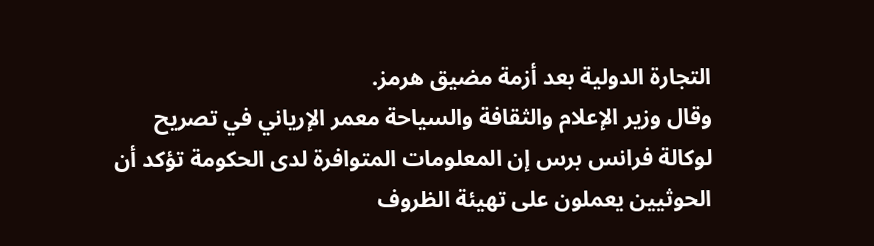التجارة الدولية بعد أزمة مضيق هرمز.
وقال وزير الإعلام والثقافة والسياحة معمر الإرياني في تصريح لوكالة فرانس برس إن المعلومات المتوافرة لدى الحكومة تؤكد أن الحوثيين يعملون على تهيئة الظروف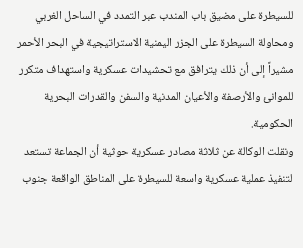للسيطرة على مضيق باب المندب عبر التمدد في الساحل الغربي ومحاولة السيطرة على الجزر اليمنية الاستراتيجية في البحر الأحمر مشيراً إلى أن ذلك يترافق مع تحشيدات عسكرية واستهداف متكرر للموانئ والأرصفة والأعيان المدنية والسفن والقدرات البحرية الحكومية.
ونقلت الوكالة عن ثلاثة مصادر عسكرية حوثية أن الجماعة تستعد لتنفيذ عملية عسكرية واسعة للسيطرة على المناطق الواقعة جنوب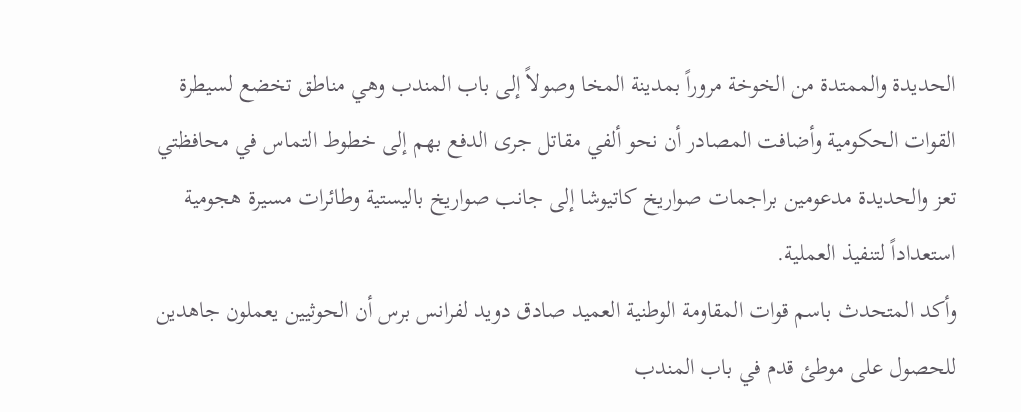الحديدة والممتدة من الخوخة مروراً بمدينة المخا وصولاً إلى باب المندب وهي مناطق تخضع لسيطرة القوات الحكومية وأضافت المصادر أن نحو ألفي مقاتل جرى الدفع بهم إلى خطوط التماس في محافظتي تعز والحديدة مدعومين براجمات صواريخ كاتيوشا إلى جانب صواريخ باليستية وطائرات مسيرة هجومية استعداداً لتنفيذ العملية.
وأكد المتحدث باسم قوات المقاومة الوطنية العميد صادق دويد لفرانس برس أن الحوثيين يعملون جاهدين للحصول على موطئ قدم في باب المندب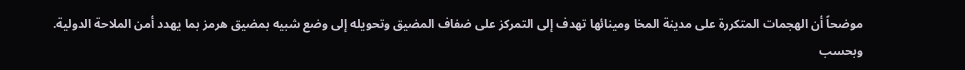موضحاً أن الهجمات المتكررة على مدينة المخا ومينائها تهدف إلى التمركز على ضفاف المضيق وتحويله إلى وضع شبيه بمضيق هرمز بما يهدد أمن الملاحة الدولية.
وبحسب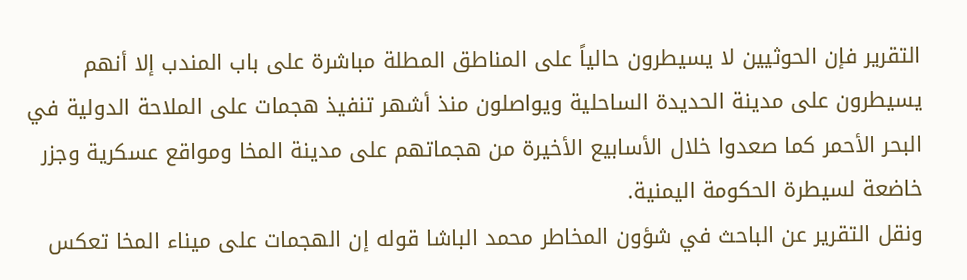التقرير فإن الحوثيين لا يسيطرون حالياً على المناطق المطلة مباشرة على باب المندب إلا أنهم يسيطرون على مدينة الحديدة الساحلية ويواصلون منذ أشهر تنفيذ هجمات على الملاحة الدولية في البحر الأحمر كما صعدوا خلال الأسابيع الأخيرة من هجماتهم على مدينة المخا ومواقع عسكرية وجزر خاضعة لسيطرة الحكومة اليمنية.
ونقل التقرير عن الباحث في شؤون المخاطر محمد الباشا قوله إن الهجمات على ميناء المخا تعكس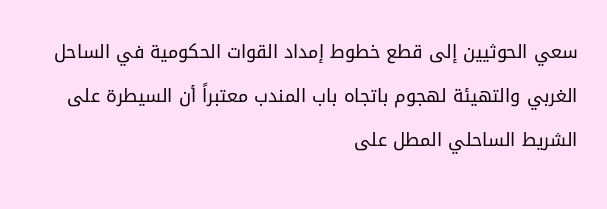سعي الحوثيين إلى قطع خطوط إمداد القوات الحكومية في الساحل الغربي والتهيئة لهجوم باتجاه باب المندب معتبراً أن السيطرة على الشريط الساحلي المطل على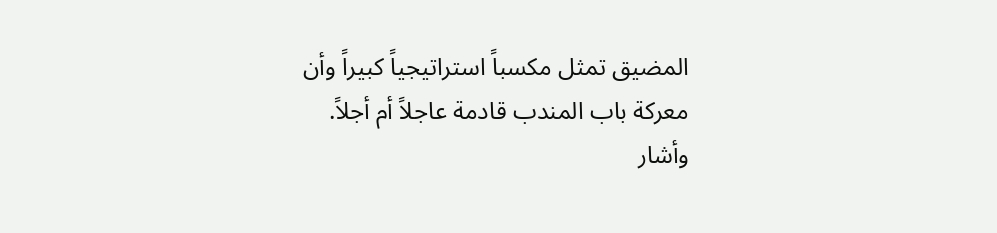المضيق تمثل مكسباً استراتيجياً كبيراً وأن معركة باب المندب قادمة عاجلاً أم أجلاً.
وأشار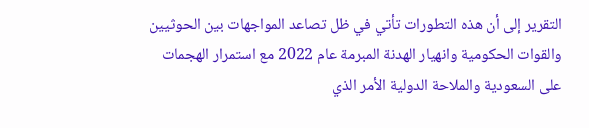التقرير إلى أن هذه التطورات تأتي في ظل تصاعد المواجهات بين الحوثيين والقوات الحكومية وانهيار الهدنة المبرمة عام 2022 مع استمرار الهجمات على السعودية والملاحة الدولية الأمر الذي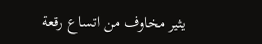يثير مخاوف من اتساع رقعة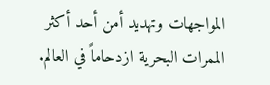المواجهات وتهديد أمن أحد أكثر الممرات البحرية ازدحاماً في العالم.